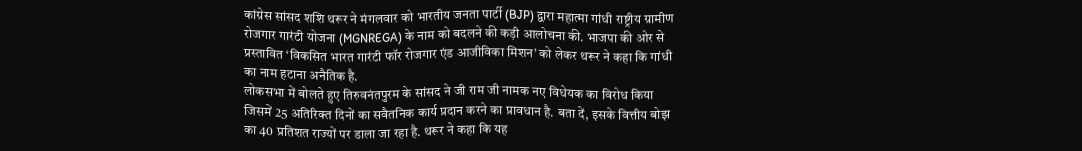कांग्रेस सांसद शशि थरूर ने मंगलवार को भारतीय जनता पार्टी (BJP) द्वारा महात्मा गांधी राष्ट्रीय ग्रामीण रोजगार गारंटी योजना (MGNREGA) के नाम को बदलने की कड़ी आलोचना की. भाजपा की ओर से प्रस्तावित ‘विकसित भारत गारंटी फॉर रोजगार एंड आजीविका मिशन’ को लेकर थरूर ने कहा कि गांधी का नाम हटाना अनैतिक है.
लोकसभा में बोलते हुए तिरुवनंतपुरम के सांसद ने जी राम जी नामक नए विधेयक का विरोध किया जिसमें 25 अतिरिक्त दिनों का सवैतनिक कार्य प्रदान करने का प्रावधान है. बता दें, इसके वित्तीय बोझ का 40 प्रतिशत राज्यों पर डाला जा रहा है. थरूर ने कहा कि यह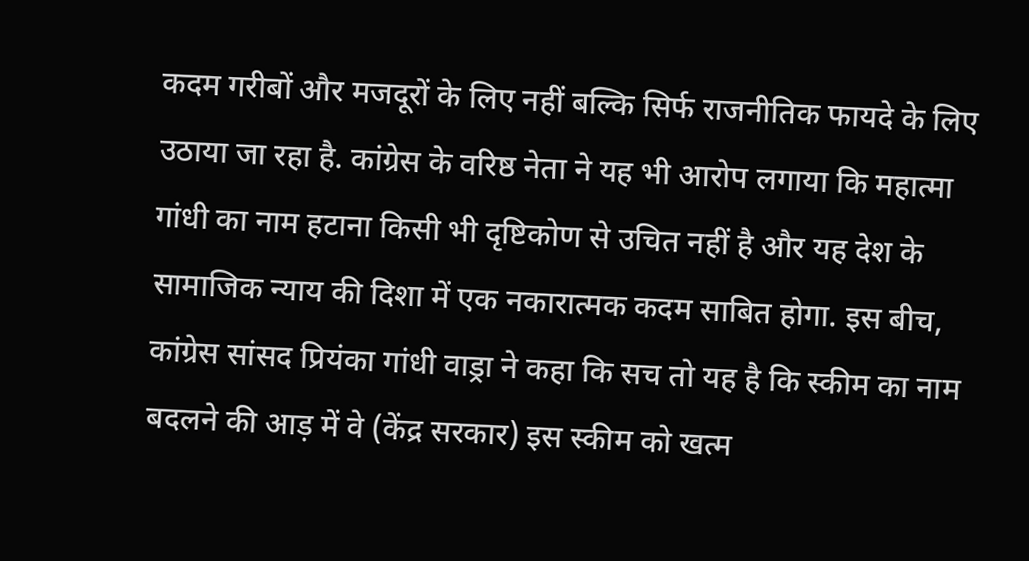कदम गरीबों और मजदूरों के लिए नहीं बल्कि सिर्फ राजनीतिक फायदे के लिए उठाया जा रहा है. कांग्रेस के वरिष्ठ नेता ने यह भी आरोप लगाया कि महात्मा गांधी का नाम हटाना किसी भी दृष्टिकोण से उचित नहीं है और यह देश के सामाजिक न्याय की दिशा में एक नकारात्मक कदम साबित होगा. इस बीच, कांग्रेस सांसद प्रियंका गांधी वाड्रा ने कहा कि सच तो यह है कि स्कीम का नाम बदलने की आड़ में वे (केंद्र सरकार) इस स्कीम को खत्म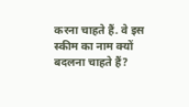करना चाहते हैं. वे इस स्कीम का नाम क्यों बदलना चाहते हैं?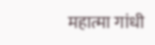महात्मा गांधी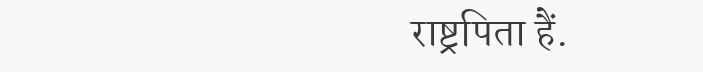राष्ट्रपिता हैं.